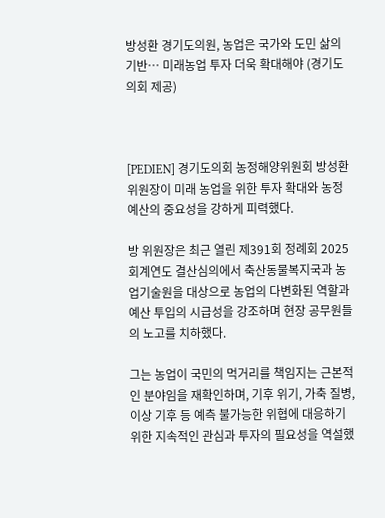방성환 경기도의원, 농업은 국가와 도민 삶의 기반… 미래농업 투자 더욱 확대해야 (경기도의회 제공)



[PEDIEN] 경기도의회 농정해양위원회 방성환 위원장이 미래 농업을 위한 투자 확대와 농정 예산의 중요성을 강하게 피력했다.

방 위원장은 최근 열린 제391회 정례회 2025회계연도 결산심의에서 축산동물복지국과 농업기술원을 대상으로 농업의 다변화된 역할과 예산 투입의 시급성을 강조하며 현장 공무원들의 노고를 치하했다.

그는 농업이 국민의 먹거리를 책임지는 근본적인 분야임을 재확인하며, 기후 위기, 가축 질병, 이상 기후 등 예측 불가능한 위협에 대응하기 위한 지속적인 관심과 투자의 필요성을 역설했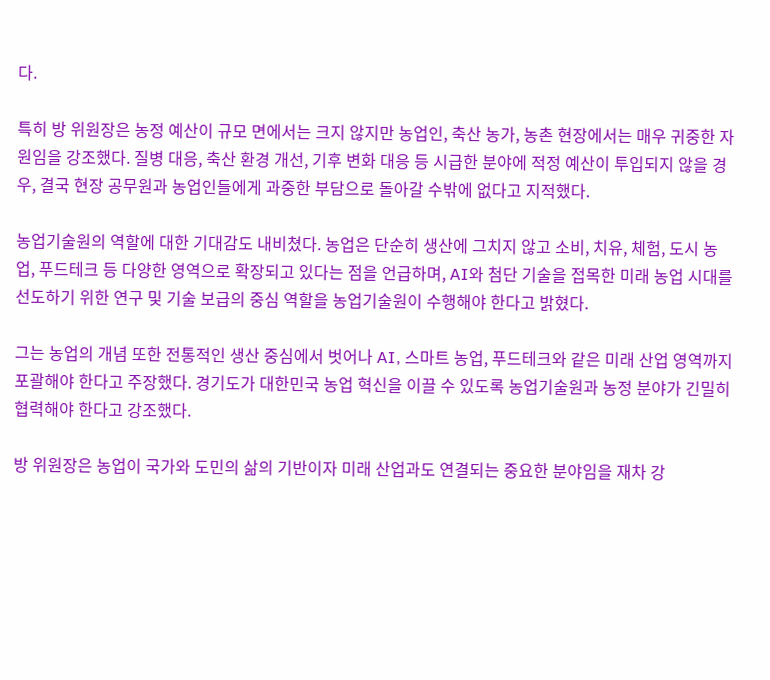다.

특히 방 위원장은 농정 예산이 규모 면에서는 크지 않지만 농업인, 축산 농가, 농촌 현장에서는 매우 귀중한 자원임을 강조했다. 질병 대응, 축산 환경 개선, 기후 변화 대응 등 시급한 분야에 적정 예산이 투입되지 않을 경우, 결국 현장 공무원과 농업인들에게 과중한 부담으로 돌아갈 수밖에 없다고 지적했다.

농업기술원의 역할에 대한 기대감도 내비쳤다. 농업은 단순히 생산에 그치지 않고 소비, 치유, 체험, 도시 농업, 푸드테크 등 다양한 영역으로 확장되고 있다는 점을 언급하며, AI와 첨단 기술을 접목한 미래 농업 시대를 선도하기 위한 연구 및 기술 보급의 중심 역할을 농업기술원이 수행해야 한다고 밝혔다.

그는 농업의 개념 또한 전통적인 생산 중심에서 벗어나 AI, 스마트 농업, 푸드테크와 같은 미래 산업 영역까지 포괄해야 한다고 주장했다. 경기도가 대한민국 농업 혁신을 이끌 수 있도록 농업기술원과 농정 분야가 긴밀히 협력해야 한다고 강조했다.

방 위원장은 농업이 국가와 도민의 삶의 기반이자 미래 산업과도 연결되는 중요한 분야임을 재차 강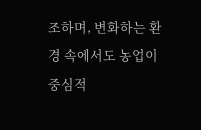조하며, 변화하는 환경 속에서도 농업이 중심적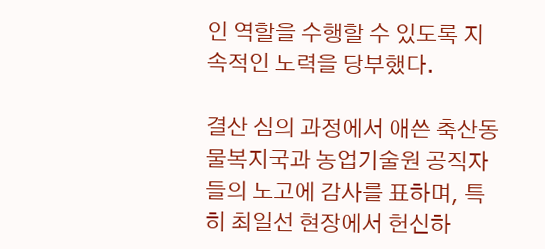인 역할을 수행할 수 있도록 지속적인 노력을 당부했다.

결산 심의 과정에서 애쓴 축산동물복지국과 농업기술원 공직자들의 노고에 감사를 표하며, 특히 최일선 현장에서 헌신하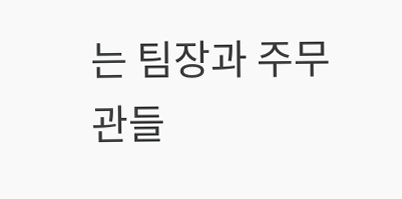는 팀장과 주무관들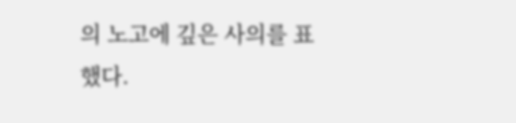의 노고에 깊은 사의를 표했다.